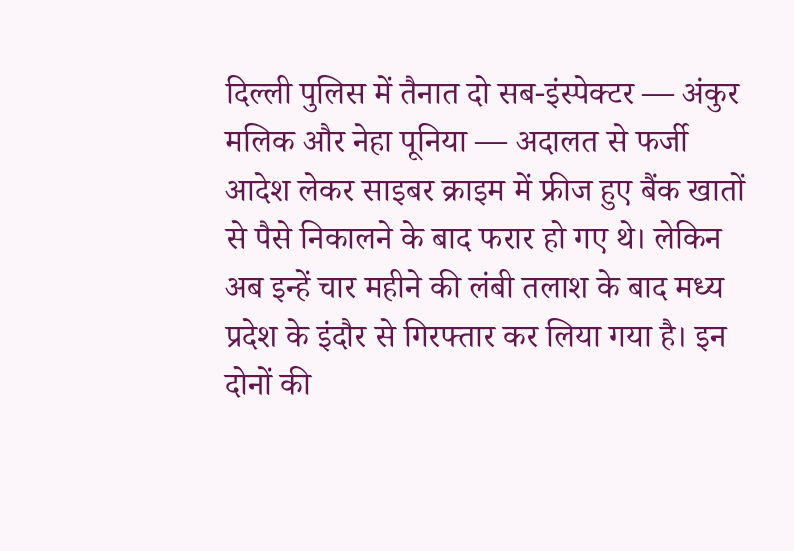दिल्ली पुलिस में तैनात दो सब-इंस्पेक्टर — अंकुर मलिक और नेहा पूनिया — अदालत से फर्जी आदेश लेकर साइबर क्राइम में फ्रीज हुए बैंक खातों से पैसे निकालने के बाद फरार हो गए थे। लेकिन अब इन्हें चार महीने की लंबी तलाश के बाद मध्य प्रदेश के इंदौर से गिरफ्तार कर लिया गया है। इन दोनों की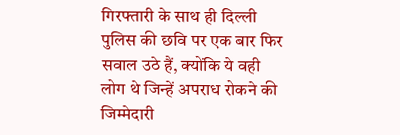गिरफ्तारी के साथ ही दिल्ली पुलिस की छवि पर एक बार फिर सवाल उठे हैं, क्योंकि ये वही लोग थे जिन्हें अपराध रोकने की जिम्मेदारी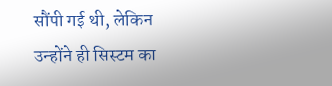सौंपी गई थी, लेकिन उन्होंने ही सिस्टम का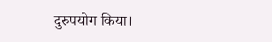दुरुपयोग किया।